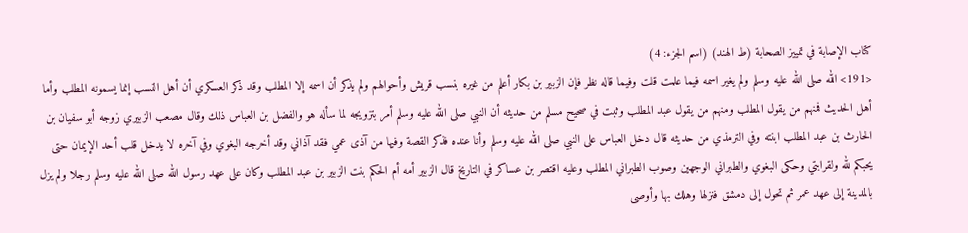كتاب الإصابة في تمييز الصحابة (ط الهند) (اسم الجزء: 4)
<191> الله صلى الله عليه وسلم ولم يغير اسمه فيما علمت قلت وفيما قاله نظر فإن الزبير بن بكار أعلم من غيره بنسب قريش وأحوالهم ولم يذكر أن اسمه إلا المطلب وقد ذكر العسكري أن أهل النسب إنما يسمونه المطلب وأما أهل الحديث فمنهم من يقول المطلب ومنهم من يقول عبد المطلب وثبت في صحيح مسلم من حديثه أن النبي صلى الله عليه وسلم أمر بتزويجه لما سأله هو والفضل بن العباس ذلك وقال مصعب الزبيري زوجه أبو سفيان بن الحارث بن عبد المطلب ابنته وفي الترمذي من حديثه قال دخل العباس على النبي صلى الله عليه وسلم وأنا عنده فذكر القصة وفيها من آذى عمي فقد آذاني وقد أخرجه البغوي وفي آخره لا يدخل قلب أحد الإيمان حتى يحبكم لله ولقرابتي وحكى البغوي والطبراني الوجهين وصوب الطبراني المطلب وعليه اقتصر بن عساكر في التاريخ قال الزبير أمه أم الحكم بنت الزبير بن عبد المطلب وكان على عهد رسول الله صلى الله عليه وسلم رجلا ولم يزل بالمدينة إلى عهد عمر ثم تحول إلى دمشق فنزلها وهلك بها وأوصى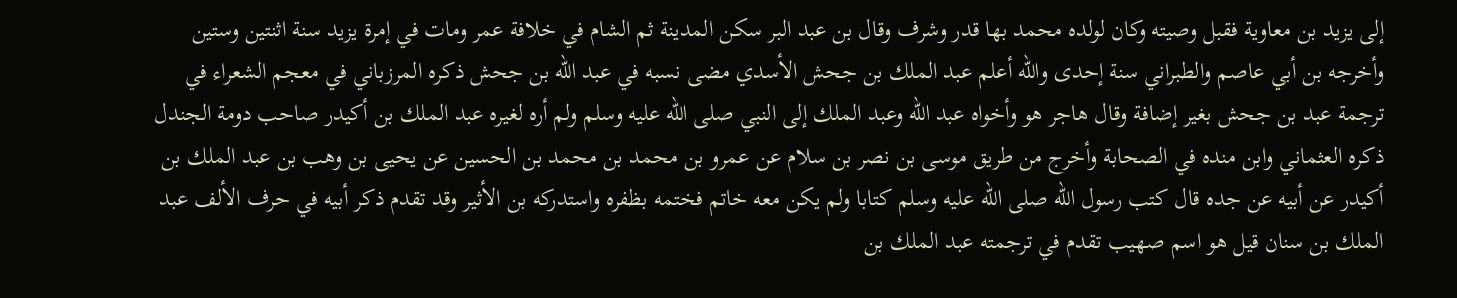إلى يزيد بن معاوية فقبل وصيته وكان لولده محمد بها قدر وشرف وقال بن عبد البر سكن المدينة ثم الشام في خلافة عمر ومات في إمرة يزيد سنة اثنتين وستين وأخرجه بن أبي عاصم والطبراني سنة إحدى والله أعلم عبد الملك بن جحش الأسدي مضى نسبه في عبد الله بن جحش ذكره المرزباني في معجم الشعراء في ترجمة عبد بن جحش بغير إضافة وقال هاجر هو وأخواه عبد الله وعبد الملك إلى النبي صلى الله عليه وسلم ولم أره لغيره عبد الملك بن أكيدر صاحب دومة الجندل ذكره العثماني وابن منده في الصحابة وأخرج من طريق موسى بن نصر بن سلام عن عمرو بن محمد بن محمد بن الحسين عن يحيى بن وهب بن عبد الملك بن أكيدر عن أبيه عن جده قال كتب رسول الله صلى الله عليه وسلم كتابا ولم يكن معه خاتم فختمه بظفره واستدركه بن الأثير وقد تقدم ذكر أبيه في حرف الألف عبد الملك بن سنان قيل هو اسم صهيب تقدم في ترجمته عبد الملك بن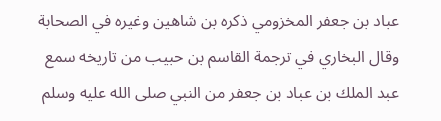عباد بن جعفر المخزومي ذكره بن شاهين وغيره في الصحابة وقال البخاري في ترجمة القاسم بن حبيب من تاريخه سمع عبد الملك بن عباد بن جعفر من النبي صلى الله عليه وسلم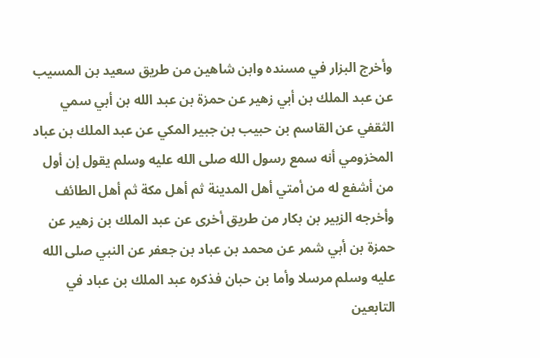وأخرج البزار في مسنده وابن شاهين من طريق سعيد بن المسيب عن عبد الملك بن أبي زهير عن حمزة بن عبد الله بن أبي سمي الثقفي عن القاسم بن حبيب بن جبير المكي عن عبد الملك بن عباد المخزومي أنه سمع رسول الله صلى الله عليه وسلم يقول إن أول من أشفع له من أمتي أهل المدينة ثم أهل مكة ثم أهل الطائف وأخرجه الزبير بن بكار من طريق أخرى عن عبد الملك بن زهير عن حمزة بن أبي شمر عن محمد بن عباد بن جعفر عن النبي صلى الله عليه وسلم مرسلا وأما بن حبان فذكره عبد الملك بن عباد في التابعين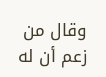وقال من زعم أن له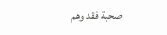صحبة فقد وهم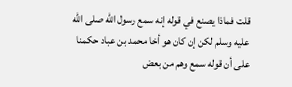قلت فماذا يصنع في قوله إنه سمع رسول الله صلى الله عليه وسلم لكن إن كان هو أخا محمد بن عباد حكمنا على أن قوله سمع وهم من بعض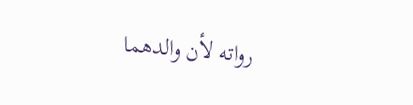رواته لأن والدهما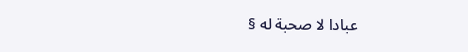عبادا لا صحبة له §